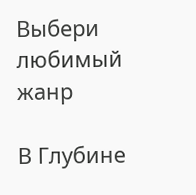Выбери любимый жанр

В Глубине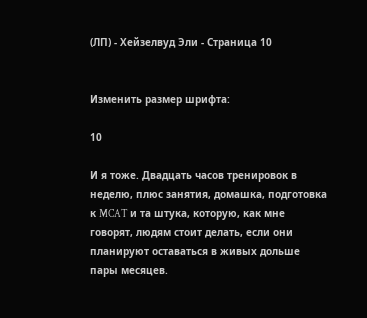(ЛП) - Хейзелвуд Эли - Страница 10


Изменить размер шрифта:

10

И я тоже. Двадцать часов тренировок в неделю, плюс занятия, домашка, подготовка к MCAT и та штука, которую, как мне говорят, людям стоит делать, если они планируют оставаться в живых дольше пары месяцев.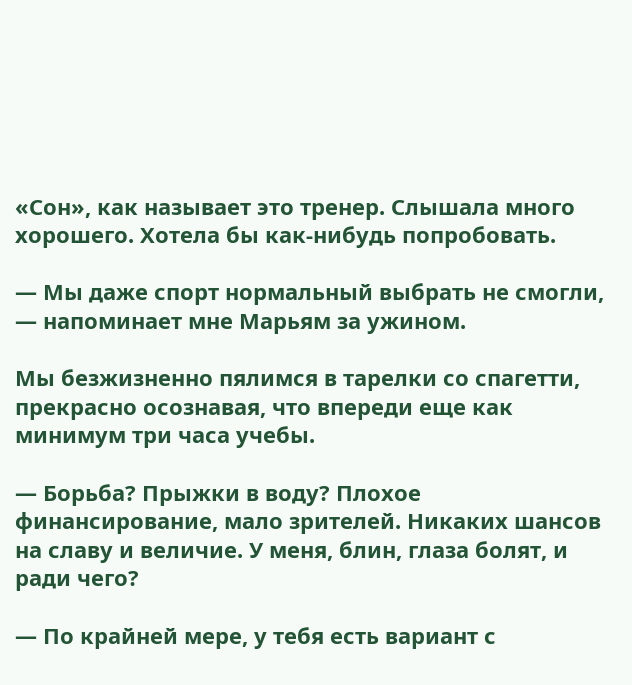«Сон», как называет это тренер. Слышала много хорошего. Хотела бы как-нибудь попробовать.

— Мы даже спорт нормальный выбрать не смогли, — напоминает мне Марьям за ужином.

Мы безжизненно пялимся в тарелки со спагетти, прекрасно осознавая, что впереди еще как минимум три часа учебы.

— Борьба? Прыжки в воду? Плохое финансирование, мало зрителей. Никаких шансов на славу и величие. У меня, блин, глаза болят, и ради чего?

— По крайней мере, у тебя есть вариант с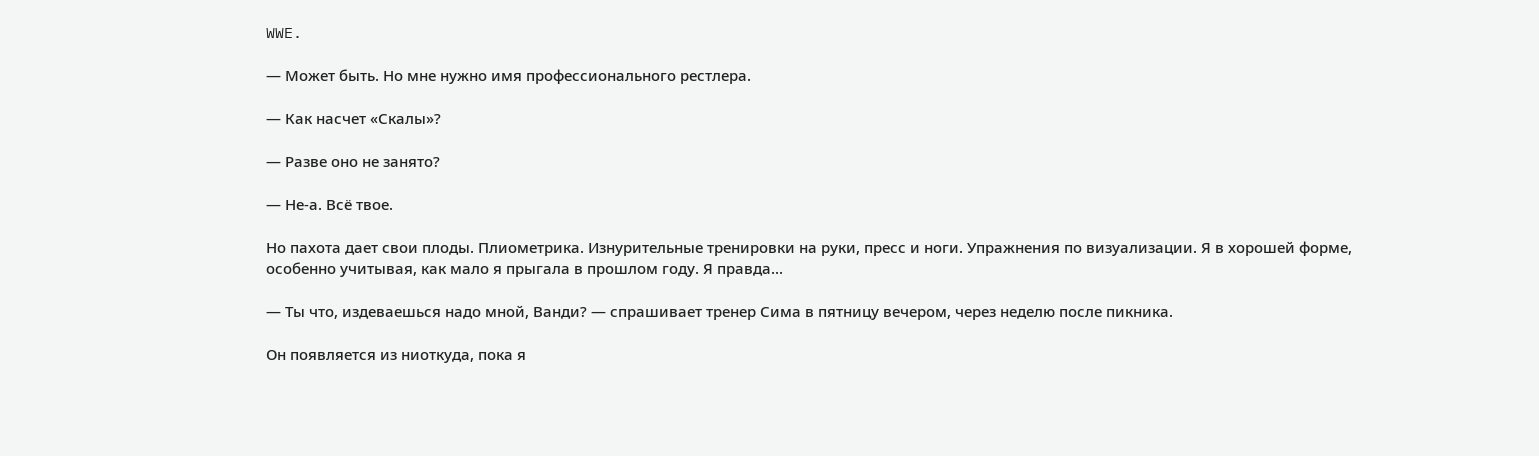WWE.

— Может быть. Но мне нужно имя профессионального рестлера.

— Как насчет «Скалы»?

— Разве оно не занято?

— Не-а. Всё твое.

Но пахота дает свои плоды. Плиометрика. Изнурительные тренировки на руки, пресс и ноги. Упражнения по визуализации. Я в хорошей форме, особенно учитывая, как мало я прыгала в прошлом году. Я правда...

— Ты что, издеваешься надо мной, Ванди? — спрашивает тренер Сима в пятницу вечером, через неделю после пикника.

Он появляется из ниоткуда, пока я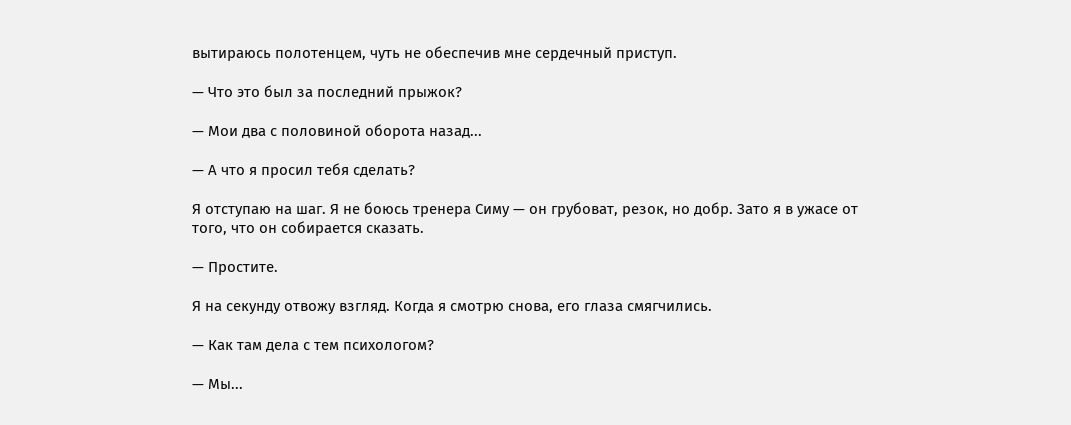вытираюсь полотенцем, чуть не обеспечив мне сердечный приступ.

— Что это был за последний прыжок?

— Мои два с половиной оборота назад...

— А что я просил тебя сделать?

Я отступаю на шаг. Я не боюсь тренера Симу — он грубоват, резок, но добр. Зато я в ужасе от того, что он собирается сказать.

— Простите.

Я на секунду отвожу взгляд. Когда я смотрю снова, его глаза смягчились.

— Как там дела с тем психологом?

— Мы...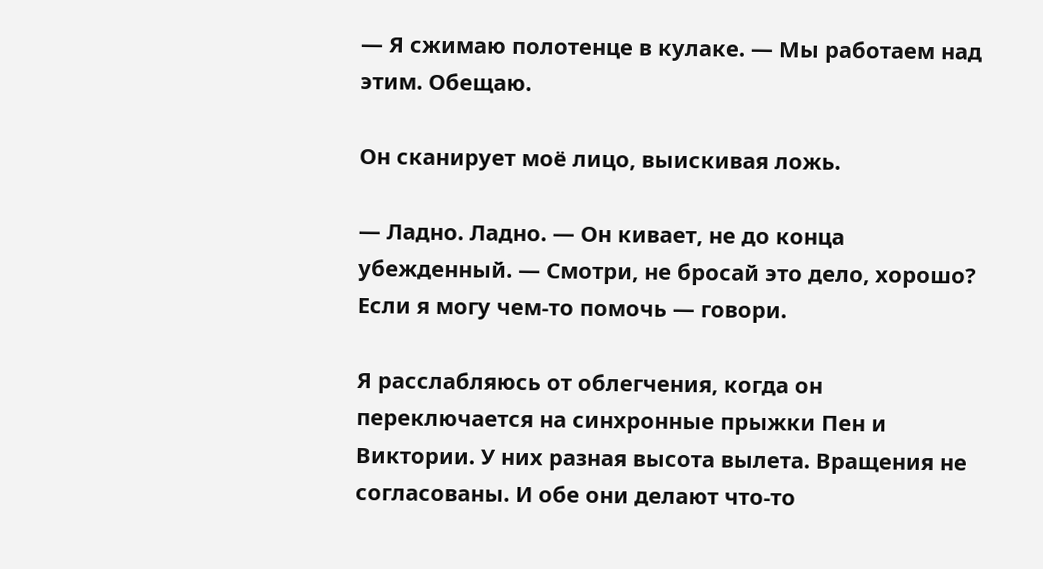— Я сжимаю полотенце в кулаке. — Мы работаем над этим. Обещаю.

Он сканирует моё лицо, выискивая ложь.

— Ладно. Ладно. — Он кивает, не до конца убежденный. — Смотри, не бросай это дело, хорошо? Если я могу чем-то помочь — говори.

Я расслабляюсь от облегчения, когда он переключается на синхронные прыжки Пен и Виктории. У них разная высота вылета. Вращения не согласованы. И обе они делают что-то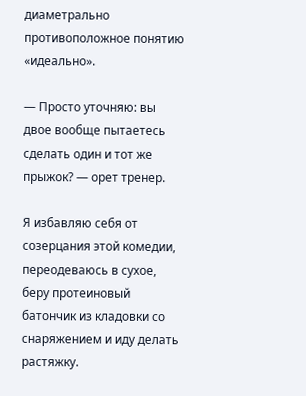диаметрально противоположное понятию «идеально».

— Просто уточняю: вы двое вообще пытаетесь сделать один и тот же прыжок? — орет тренер.

Я избавляю себя от созерцания этой комедии, переодеваюсь в сухое, беру протеиновый батончик из кладовки со снаряжением и иду делать растяжку.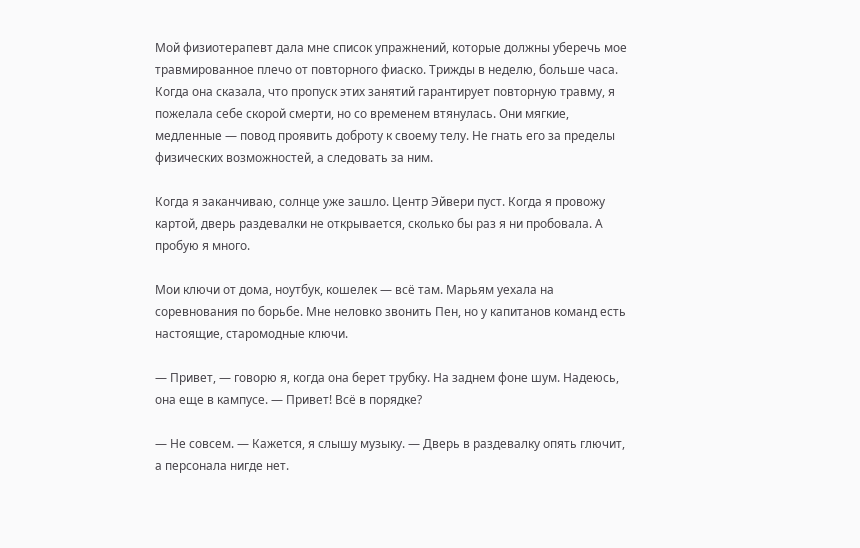Мой физиотерапевт дала мне список упражнений, которые должны уберечь мое травмированное плечо от повторного фиаско. Трижды в неделю, больше часа. Когда она сказала, что пропуск этих занятий гарантирует повторную травму, я пожелала себе скорой смерти, но со временем втянулась. Они мягкие, медленные — повод проявить доброту к своему телу. Не гнать его за пределы физических возможностей, а следовать за ним.

Когда я заканчиваю, солнце уже зашло. Центр Эйвери пуст. Когда я провожу картой, дверь раздевалки не открывается, сколько бы раз я ни пробовала. А пробую я много.

Мои ключи от дома, ноутбук, кошелек — всё там. Марьям уехала на соревнования по борьбе. Мне неловко звонить Пен, но у капитанов команд есть настоящие, старомодные ключи.

— Привет, — говорю я, когда она берет трубку. На заднем фоне шум. Надеюсь, она еще в кампусе. — Привет! Всё в порядке?

— Не совсем. — Кажется, я слышу музыку. — Дверь в раздевалку опять глючит, а персонала нигде нет.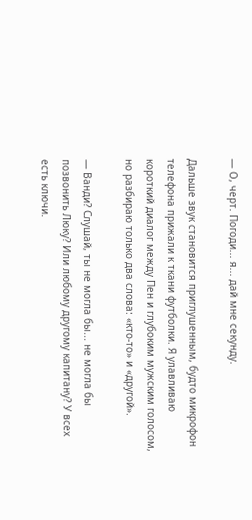— О, черт. Погоди... я... дай мне секунду.

Дальше звук становится приглушенным, будто микрофон телефона прижали к ткани футболки. Я улавливаю короткий диалог между Пен и глубоким мужским голосом, но разбираю только два слова: «кто-то» и «другой».

— Ванди? Слушай, ты не могла бы... не могла бы позвонить Люку? Или любому другому капитану? У всех есть ключи.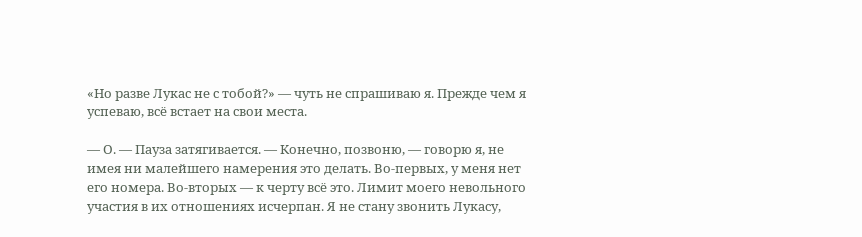«Но разве Лукас не с тобой?» — чуть не спрашиваю я. Прежде чем я успеваю, всё встает на свои места.

— О. — Пауза затягивается. — Конечно, позвоню, — говорю я, не имея ни малейшего намерения это делать. Во-первых, у меня нет его номера. Во-вторых — к черту всё это. Лимит моего невольного участия в их отношениях исчерпан. Я не стану звонить Лукасу,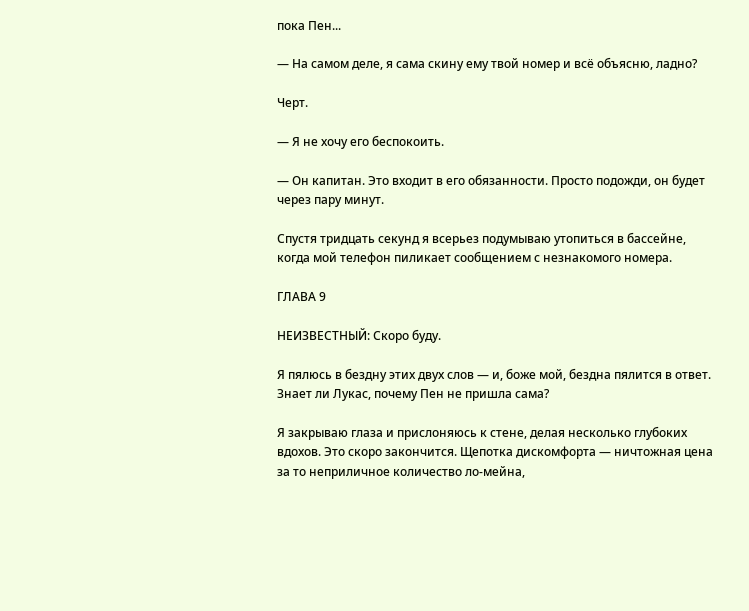пока Пен...

— На самом деле, я сама скину ему твой номер и всё объясню, ладно?

Черт.

— Я не хочу его беспокоить.

— Он капитан. Это входит в его обязанности. Просто подожди, он будет через пару минут.

Спустя тридцать секунд я всерьез подумываю утопиться в бассейне, когда мой телефон пиликает сообщением с незнакомого номера.

ГЛАВА 9

НЕИЗВЕСТНЫЙ: Скоро буду.

Я пялюсь в бездну этих двух слов — и, боже мой, бездна пялится в ответ. Знает ли Лукас, почему Пен не пришла сама?

Я закрываю глаза и прислоняюсь к стене, делая несколько глубоких вдохов. Это скоро закончится. Щепотка дискомфорта — ничтожная цена за то неприличное количество ло-мейна,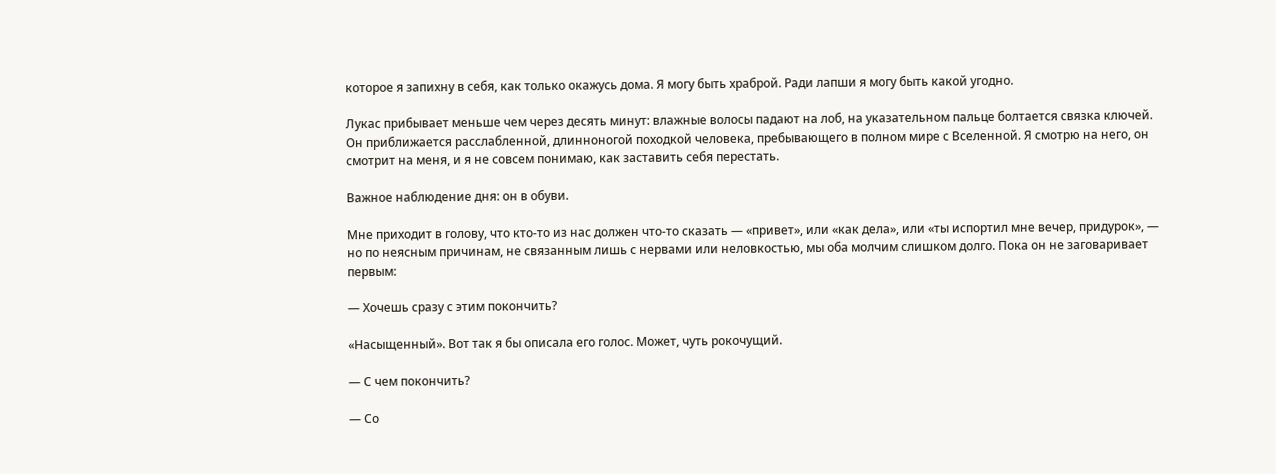которое я запихну в себя, как только окажусь дома. Я могу быть храброй. Ради лапши я могу быть какой угодно.

Лукас прибывает меньше чем через десять минут: влажные волосы падают на лоб, на указательном пальце болтается связка ключей. Он приближается расслабленной, длинноногой походкой человека, пребывающего в полном мире с Вселенной. Я смотрю на него, он смотрит на меня, и я не совсем понимаю, как заставить себя перестать.

Важное наблюдение дня: он в обуви.

Мне приходит в голову, что кто-то из нас должен что-то сказать — «привет», или «как дела», или «ты испортил мне вечер, придурок», — но по неясным причинам, не связанным лишь с нервами или неловкостью, мы оба молчим слишком долго. Пока он не заговаривает первым:

— Хочешь сразу с этим покончить?

«Насыщенный». Вот так я бы описала его голос. Может, чуть рокочущий.

— С чем покончить?

— Со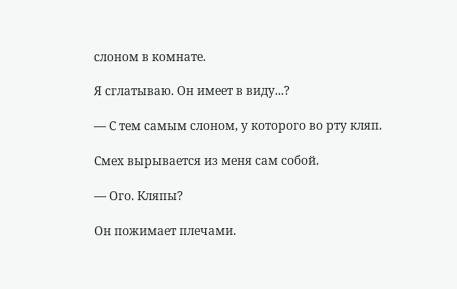слоном в комнате.

Я сглатываю. Он имеет в виду...?

— С тем самым слоном, у которого во рту кляп.

Смех вырывается из меня сам собой.

— Ого. Кляпы?

Он пожимает плечами.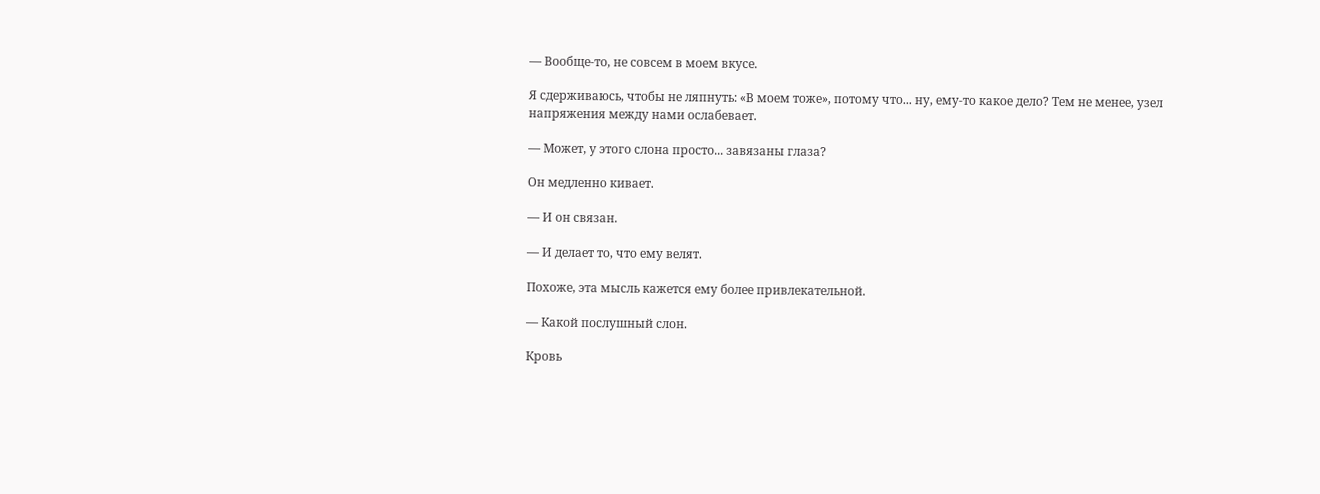— Вообще-то, не совсем в моем вкусе.

Я сдерживаюсь, чтобы не ляпнуть: «В моем тоже», потому что... ну, ему-то какое дело? Тем не менее, узел напряжения между нами ослабевает.

— Может, у этого слона просто... завязаны глаза?

Он медленно кивает.

— И он связан.

— И делает то, что ему велят.

Похоже, эта мысль кажется ему более привлекательной.

— Какой послушный слон.

Кровь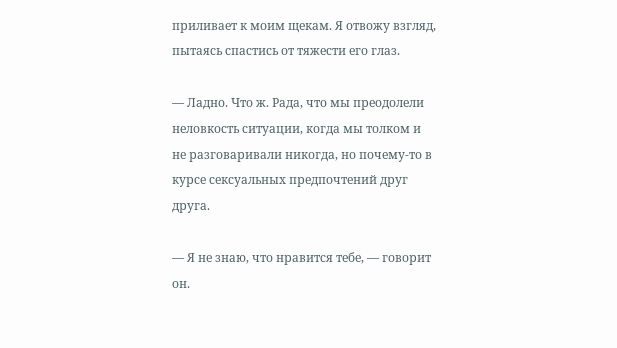приливает к моим щекам. Я отвожу взгляд, пытаясь спастись от тяжести его глаз.

— Ладно. Что ж. Рада, что мы преодолели неловкость ситуации, когда мы толком и не разговаривали никогда, но почему-то в курсе сексуальных предпочтений друг друга.

— Я не знаю, что нравится тебе, — говорит он.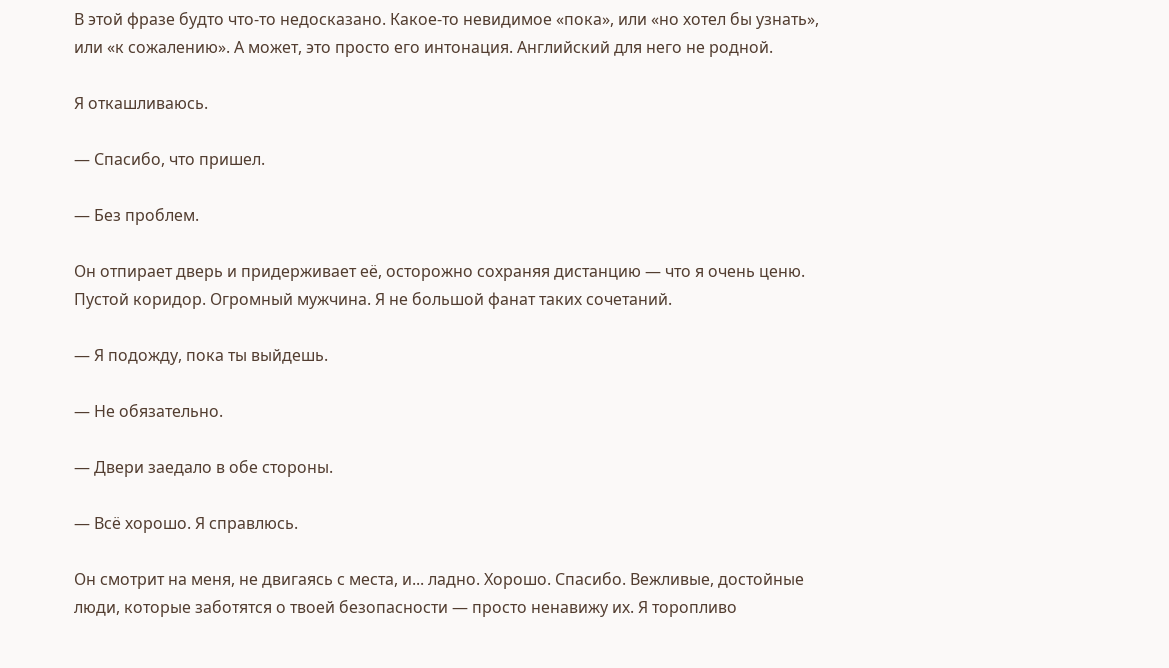В этой фразе будто что-то недосказано. Какое-то невидимое «пока», или «но хотел бы узнать», или «к сожалению». А может, это просто его интонация. Английский для него не родной.

Я откашливаюсь.

— Спасибо, что пришел.

— Без проблем.

Он отпирает дверь и придерживает её, осторожно сохраняя дистанцию — что я очень ценю. Пустой коридор. Огромный мужчина. Я не большой фанат таких сочетаний.

— Я подожду, пока ты выйдешь.

— Не обязательно.

— Двери заедало в обе стороны.

— Всё хорошо. Я справлюсь.

Он смотрит на меня, не двигаясь с места, и... ладно. Хорошо. Спасибо. Вежливые, достойные люди, которые заботятся о твоей безопасности — просто ненавижу их. Я торопливо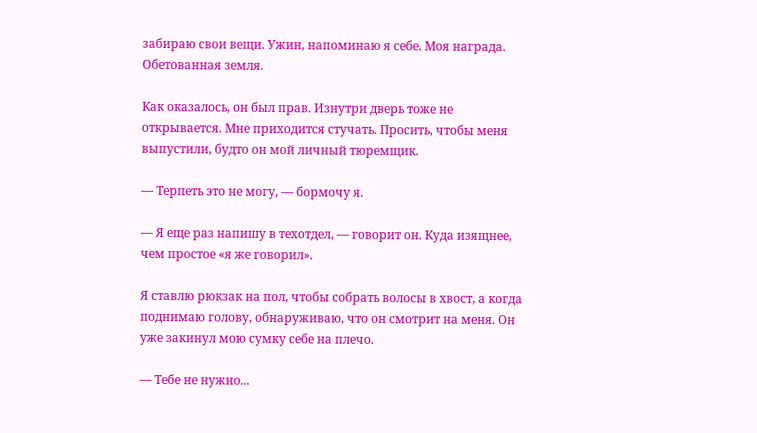забираю свои вещи. Ужин, напоминаю я себе. Моя награда. Обетованная земля.

Как оказалось, он был прав. Изнутри дверь тоже не открывается. Мне приходится стучать. Просить, чтобы меня выпустили, будто он мой личный тюремщик.

— Терпеть это не могу, — бормочу я.

— Я еще раз напишу в техотдел, — говорит он. Куда изящнее, чем простое «я же говорил».

Я ставлю рюкзак на пол, чтобы собрать волосы в хвост, а когда поднимаю голову, обнаруживаю, что он смотрит на меня. Он уже закинул мою сумку себе на плечо.

— Тебе не нужно...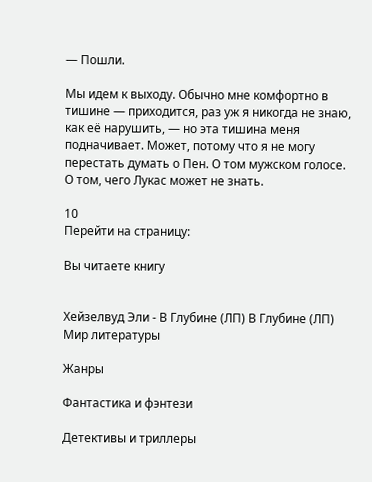— Пошли.

Мы идем к выходу. Обычно мне комфортно в тишине — приходится, раз уж я никогда не знаю, как её нарушить, — но эта тишина меня подначивает. Может, потому что я не могу перестать думать о Пен. О том мужском голосе. О том, чего Лукас может не знать.

10
Перейти на страницу:

Вы читаете книгу


Хейзелвуд Эли - В Глубине (ЛП) В Глубине (ЛП)
Мир литературы

Жанры

Фантастика и фэнтези

Детективы и триллеры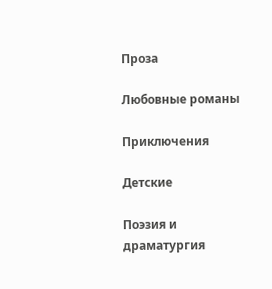Проза

Любовные романы

Приключения

Детские

Поэзия и драматургия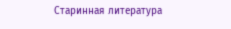Старинная литература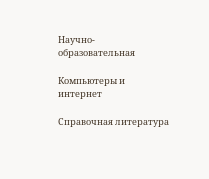Научно-образовательная

Компьютеры и интернет

Справочная литература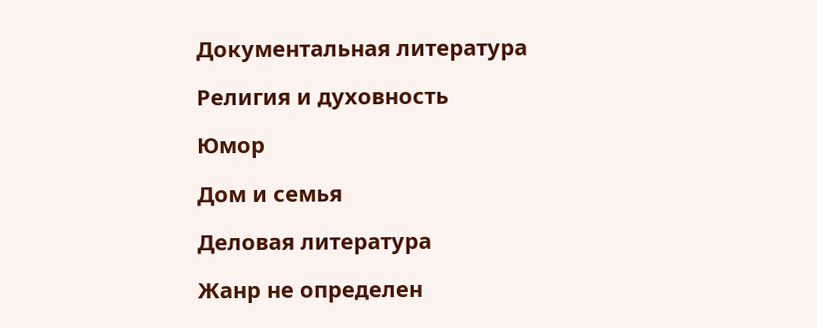Документальная литература

Религия и духовность

Юмор

Дом и семья

Деловая литература

Жанр не определен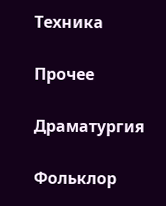Техника

Прочее

Драматургия

Фольклор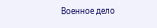Военное дело